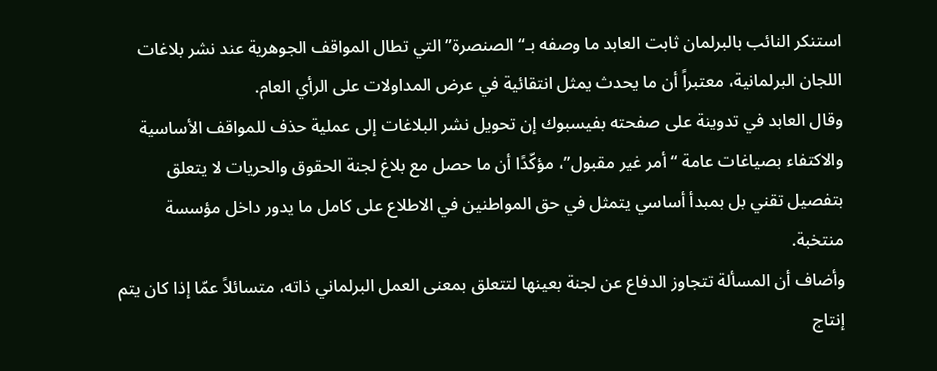استنكر النائب بالبرلمان ثابت العابد ما وصفه بـ“الصنصرة” التي تطال المواقف الجوهرية عند نشر بلاغات اللجان البرلمانية، معتبراً أن ما يحدث يمثل انتقائية في عرض المداولات على الرأي العام.
وقال العابد في تدوينة على صفحته بفيسبوك إن تحويل نشر البلاغات إلى عملية حذف للمواقف الأساسية والاكتفاء بصياغات عامة “أمر غير مقبول”، مؤكّدًا أن ما حصل مع بلاغ لجنة الحقوق والحريات لا يتعلق بتفصيل تقني بل بمبدأ أساسي يتمثل في حق المواطنين في الاطلاع على كامل ما يدور داخل مؤسسة منتخبة.
وأضاف أن المسألة تتجاوز الدفاع عن لجنة بعينها لتتعلق بمعنى العمل البرلماني ذاته، متسائلاً عمّا إذا كان يتم إنتاج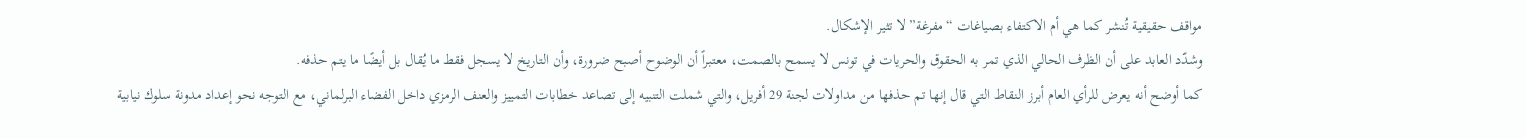مواقف حقيقية تُنشر كما هي أم الاكتفاء بصياغات “مفرغة” لا تثير الإشكال.
وشدّد العابد على أن الظرف الحالي الذي تمر به الحقوق والحريات في تونس لا يسمح بالصمت، معتبراً أن الوضوح أصبح ضرورة، وأن التاريخ لا يسجل فقط ما يُقال بل أيضًا ما يتم حذفه.
كما أوضح أنه يعرض للرأي العام أبرز النقاط التي قال إنها تم حذفها من مداولات لجنة 29 أفريل، والتي شملت التنبيه إلى تصاعد خطابات التمييز والعنف الرمزي داخل الفضاء البرلماني، مع التوجه نحو إعداد مدونة سلوك نيابية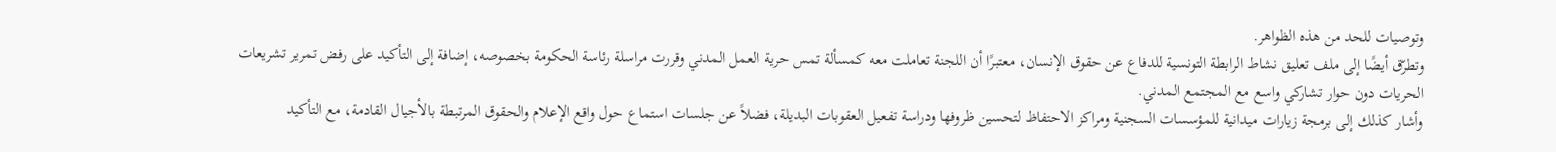وتوصيات للحد من هذه الظواهر.
وتطرّق أيضًا إلى ملف تعليق نشاط الرابطة التونسية للدفاع عن حقوق الإنسان، معتبرًا أن اللجنة تعاملت معه كمسألة تمس حرية العمل المدني وقررت مراسلة رئاسة الحكومة بخصوصه، إضافة إلى التأكيد على رفض تمرير تشريعات الحريات دون حوار تشاركي واسع مع المجتمع المدني.
وأشار كذلك إلى برمجة زيارات ميدانية للمؤسسات السجنية ومراكز الاحتفاظ لتحسين ظروفها ودراسة تفعيل العقوبات البديلة، فضلاً عن جلسات استماع حول واقع الإعلام والحقوق المرتبطة بالأجيال القادمة، مع التأكيد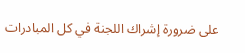على ضرورة إشراك اللجنة في كل المبادرات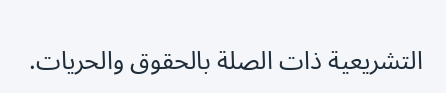التشريعية ذات الصلة بالحقوق والحريات.